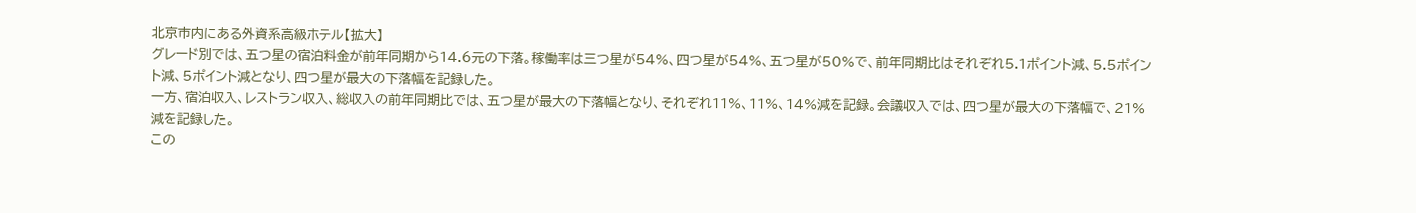北京市内にある外資系高級ホテル【拡大】
グレード別では、五つ星の宿泊料金が前年同期から14.6元の下落。稼働率は三つ星が54%、四つ星が54%、五つ星が50%で、前年同期比はそれぞれ5.1ポイント減、5.5ポイント減、5ポイント減となり、四つ星が最大の下落幅を記録した。
一方、宿泊収入、レストラン収入、総収入の前年同期比では、五つ星が最大の下落幅となり、それぞれ11%、11%、14%減を記録。会議収入では、四つ星が最大の下落幅で、21%減を記録した。
この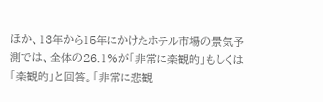ほか、13年から15年にかけたホテル市場の景気予測では、全体の26.1%が「非常に楽観的」もしくは「楽観的」と回答。「非常に悲観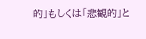的」もしくは「悲観的」と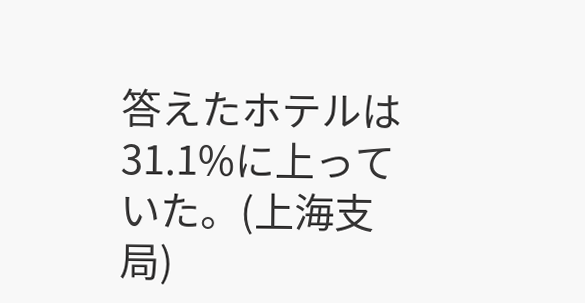答えたホテルは31.1%に上っていた。(上海支局)